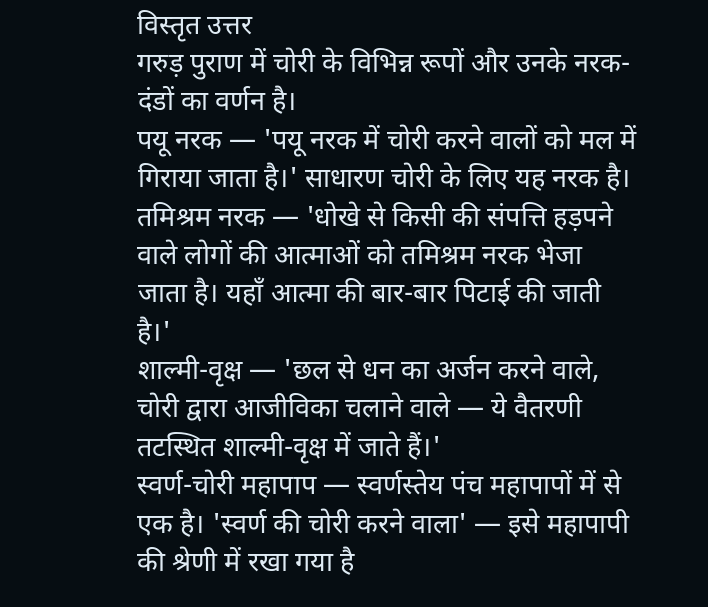विस्तृत उत्तर
गरुड़ पुराण में चोरी के विभिन्न रूपों और उनके नरक-दंडों का वर्णन है।
पयू नरक — 'पयू नरक में चोरी करने वालों को मल में गिराया जाता है।' साधारण चोरी के लिए यह नरक है।
तमिश्रम नरक — 'धोखे से किसी की संपत्ति हड़पने वाले लोगों की आत्माओं को तमिश्रम नरक भेजा जाता है। यहाँ आत्मा की बार-बार पिटाई की जाती है।'
शाल्मी-वृक्ष — 'छल से धन का अर्जन करने वाले, चोरी द्वारा आजीविका चलाने वाले — ये वैतरणी तटस्थित शाल्मी-वृक्ष में जाते हैं।'
स्वर्ण-चोरी महापाप — स्वर्णस्तेय पंच महापापों में से एक है। 'स्वर्ण की चोरी करने वाला' — इसे महापापी की श्रेणी में रखा गया है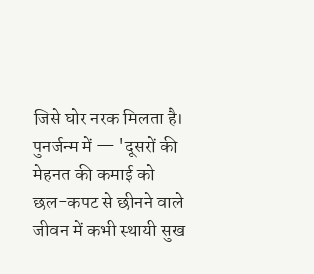जिसे घोर नरक मिलता है।
पुनर्जन्म में — 'दूसरों की मेहनत की कमाई को छल-कपट से छीनने वाले जीवन में कभी स्थायी सुख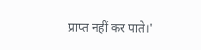प्राप्त नहीं कर पाते।'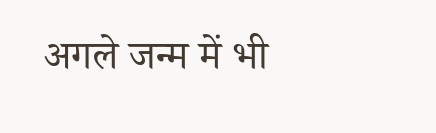अगले जन्म में भी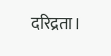दरिद्रता।